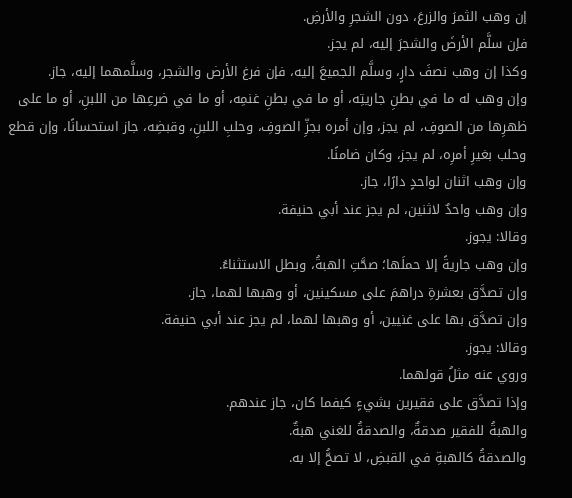إن وهب الثمرَ والزرعَ، دون الشجرِ والأرضِ.
فإن سلَّم الأرضَ والشجرَ إليه، لم يجز.
وكذا إن وهب نصفَ دارٍ، وسلَّم الجميعَ إليه، فإن فرغ الأرض والشجر، وسلَّمهما إليه، جاز.
وإن وهب له ما في بطنِ جاريتِه، أو ما في بطنِ غنمِه، أو ما في ضرعِها من اللبنِ، أو ما على ظهرِها من الصوفِ، لم يجز، وإن أمره بجزِّ الصوفِ، وحلبِ اللبنِ، وقبضِه، جاز استحسانًا، وإن قطع وحلب بغيرِ أمرِه، لم يجز، وكان ضامنًا.
وإن وهب اثنان لواحدٍ دارًا، جاز.
وإن وهب واحدٌ لاثنين، لم يجز عند أبي حنيفة.
وقالا: يجوز.
وإن وهب جاريةً إلا حملَها؛ صحَّتِ الهبةُ، وبطل الاستثناءُ.
وإن تصدَّق بعشرةِ دراهمَ على مسكينين، أو وهبها لهما، جاز.
وإن تصدَّق بها على غنيين، أو وهبها لهما، لم يجز عند أبي حنيفة.
وقالا: يجوز.
وروي عنه مثلُ قولهما.
وإذا تصدَّق على فقيرين بشيءٍ كيفما كان، جاز عندهم.
والهبةُ للفقير صدقةٌ، والصدقةُ للغني هبةٌ.
والصدقةُ كالهبةِ في القبضِ، لا تصحُّ إلا به.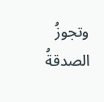وتجوزُ الصدقةُ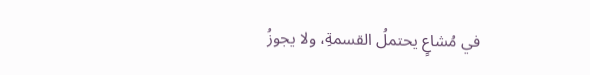في مُشاعٍ يحتملُ القسمةِ، ولا يجوزُ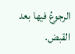الرجوعُ فيها بعد القبض.